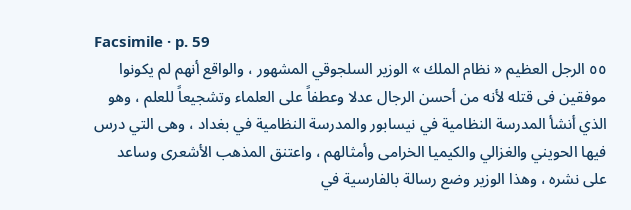Facsimile · p. 59
٥٥ الرجل العظيم « نظام الملك » الوزير السلجوقي المشهور ، والواقع أنهم لم يكونوا موفقين فى قتله لأنه من أحسن الرجال عدلا وعطفاً على العلماء وتشجيعاً للعلم ، وهو الذي أنشأ المدرسة النظامية في نيسابور والمدرسة النظامية في بغداد ، وهى التي درس فيها الحويني والغزالي والكيميا الخرامى وأمثالهم ، واعتنق المذهب الأشعرى وساعد على نشره ، وهذا الوزير وضع رسالة بالفارسية في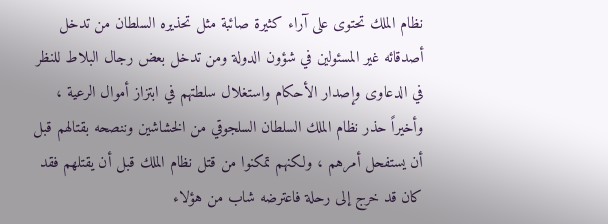نظام الملك تحتوى على آراء كثيرة صائبة مثل تحذيره السلطان من تدخل أصدقائه غير المسئولين في شؤون الدولة ومن تدخل بعض رجال البلاط للنظر في الدعاوى وإصدار الأحكام واستغلال سلطتهم في ابتزاز أموال الرعية ، وأخيراً حذر نظام الملك السلطان السلجوقي من الخشاشين وننصحه بقتالهم قبل أن يستفحل أمرهم ، ولكنهم تمكنوا من قتل نظام الملك قبل أن يقتلهم فقد كان قد خرج إلى رحلة فاعترضه شاب من هؤلاء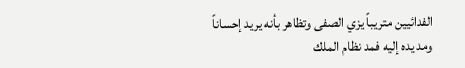الفدائيين متريباً يزي الصفى وتظاهر بأنه يريد إحساناً ومد يده إليه فمد نظام الملك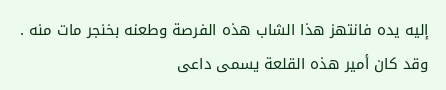إليه يده فانتهز هذا الشاب هذه الفرصة وطعنه بخنجر مات منه . وقد كان أمير هذه القلعة يسمى داعى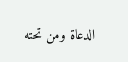الدعاة ومن تحته